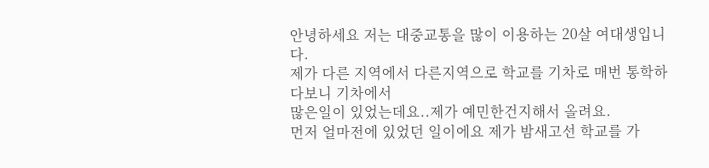안녕하세요 저는 대중교통을 많이 이용하는 20살 여대생입니다.
제가 다른 지역에서 다른지역으로 학교를 기차로 매번 통학하다보니 기차에서
많은일이 있었는데요..제가 예민한건지해서 올려요.
먼저 얼마전에 있었던 일이에요 제가 밤새고선 학교를 가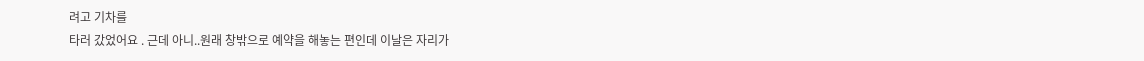려고 기차를
타러 갔었어요 . 근데 아니..원래 창밖으로 예약을 해놓는 편인데 이날은 자리가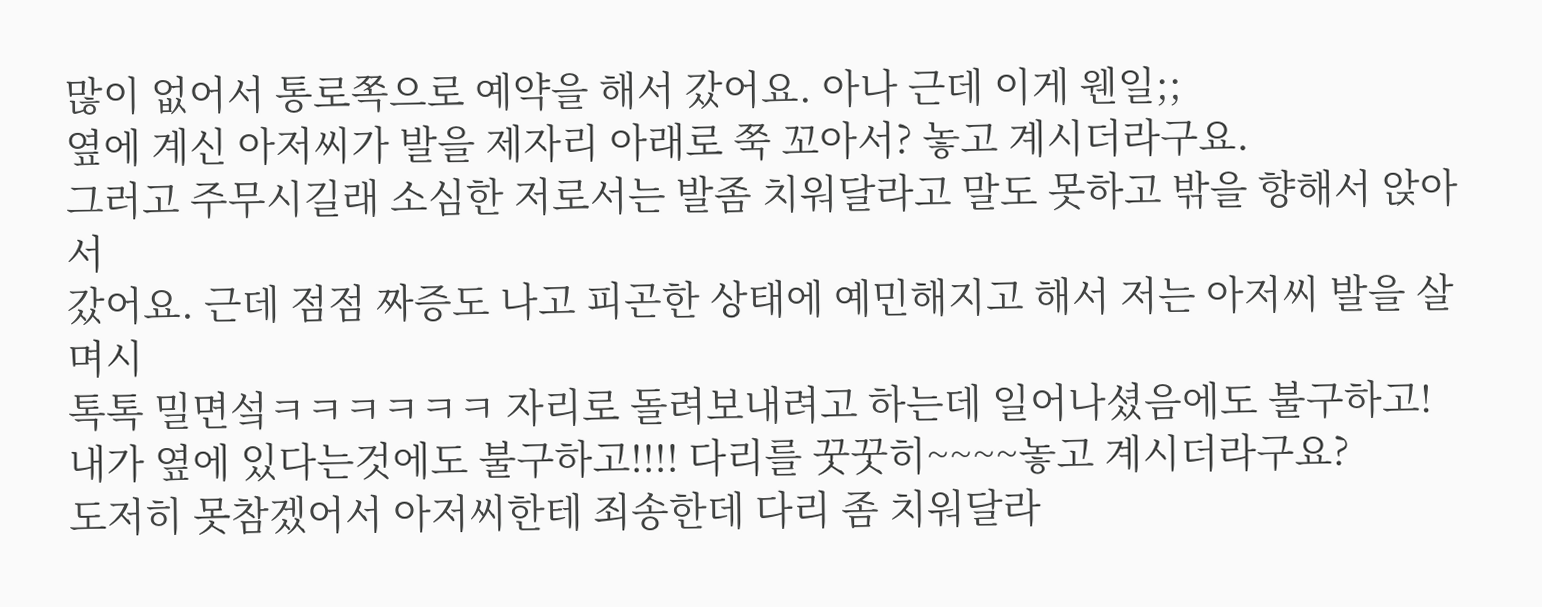많이 없어서 통로쪽으로 예약을 해서 갔어요. 아나 근데 이게 웬일;;
옆에 계신 아저씨가 발을 제자리 아래로 쭉 꼬아서? 놓고 계시더라구요.
그러고 주무시길래 소심한 저로서는 발좀 치워달라고 말도 못하고 밖을 향해서 앉아서
갔어요. 근데 점점 짜증도 나고 피곤한 상태에 예민해지고 해서 저는 아저씨 발을 살며시
톡톡 밀면섴ㅋㅋㅋㅋㅋㅋ 자리로 돌려보내려고 하는데 일어나셨음에도 불구하고!
내가 옆에 있다는것에도 불구하고!!!! 다리를 꿋꿋히~~~~놓고 계시더라구요?
도저히 못참겠어서 아저씨한테 죄송한데 다리 좀 치워달라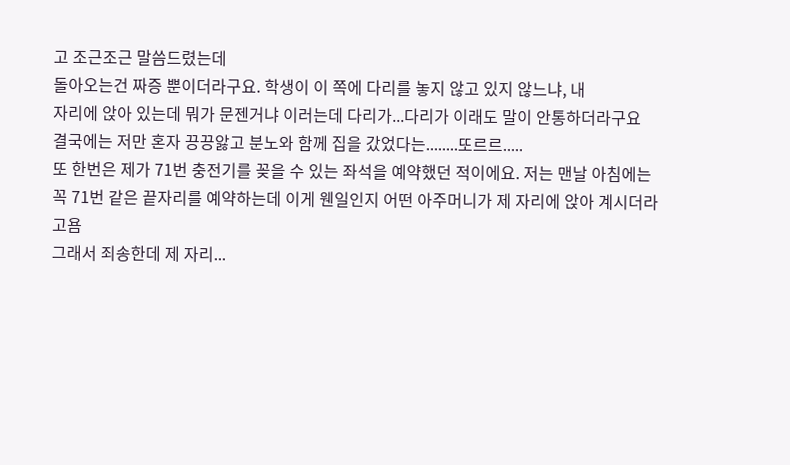고 조근조근 말씀드렸는데
돌아오는건 짜증 뿐이더라구요. 학생이 이 쪽에 다리를 놓지 않고 있지 않느냐, 내
자리에 앉아 있는데 뭐가 문젠거냐 이러는데 다리가...다리가 이래도 말이 안통하더라구요
결국에는 저만 혼자 끙끙앓고 분노와 함께 집을 갔었다는........또르르.....
또 한번은 제가 71번 충전기를 꽂을 수 있는 좌석을 예약했던 적이에요. 저는 맨날 아침에는
꼭 71번 같은 끝자리를 예약하는데 이게 웬일인지 어떤 아주머니가 제 자리에 앉아 계시더라고욤
그래서 죄송한데 제 자리...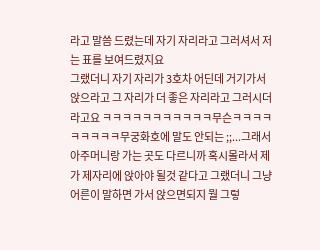라고 말씀 드렸는데 자기 자리라고 그러셔서 저는 표를 보여드렸지요
그랬더니 자기 자리가 3호차 어딘데 거기가서 앉으라고 그 자리가 더 좋은 자리라고 그러시더라고요 ㅋㅋㅋㅋㅋㅋㅋㅋㅋㅋㅋ무슨ㅋㅋㅋㅋㅋㅋㅋㅋㅋ무궁화호에 말도 안되는 ;;...그래서 아주머니랑 가는 곳도 다르니까 혹시몰라서 제가 제자리에 앉아야 될것 같다고 그랬더니 그냥 어른이 말하면 가서 앉으면되지 뭘 그렇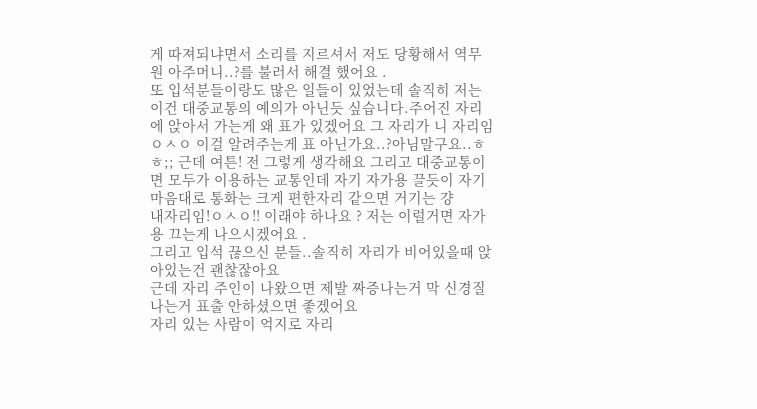게 따져되냐면서 소리를 지르셔서 저도 당황해서 역무원 아주머니..?를 불러서 해결 했어요 .
또 입석분들이랑도 많은 일들이 있었는데 솔직히 저는 이건 대중교통의 예의가 아닌듯 싶습니다.주어진 자리에 앉아서 가는게 왜 표가 있겠어요 그 자리가 니 자리임ㅇㅅㅇ 이걸 알려주는게 표 아닌가요..?아님말구요..ㅎㅎ;; 근데 여튼! 전 그렇게 생각해요 그리고 대중교통이면 모두가 이용하는 교통인데 자기 자가용 끌듯이 자기 마음대로 통화는 크게 편한자리 같으면 거기는 걍
내자리임!ㅇㅅㅇ!! 이래야 하나요 ? 저는 이럴거면 자가용 끄는게 나으시겠어요 .
그리고 입석 끊으신 분들..솔직히 자리가 비어있을때 앉아있는건 괜찮잖아요
근데 자리 주인이 나왔으면 제발 짜증나는거 막 신경질나는거 표출 안하셨으면 좋겠어요
자리 있는 사람이 억지로 자리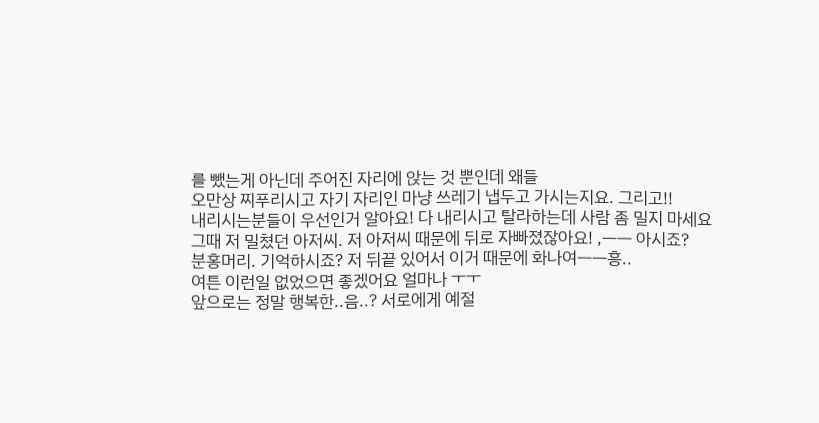를 뺐는게 아닌데 주어진 자리에 앉는 것 뿐인데 왜들
오만상 찌푸리시고 자기 자리인 마냥 쓰레기 냅두고 가시는지요. 그리고!!
내리시는분들이 우선인거 알아요! 다 내리시고 탈라하는데 사람 좀 밀지 마세요
그때 저 밀쳤던 아저씨. 저 아저씨 때문에 뒤로 자빠졌잖아요! ,ㅡㅡ 아시죠?
분홍머리. 기억하시죠? 저 뒤끝 있어서 이거 때문에 화나여ㅡㅡ흥..
여튼 이런일 없었으면 좋겠어요 얼마나 ㅜㅜ
앞으로는 정말 행복한..음..? 서로에게 예절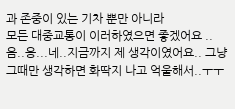과 존중이 있는 기차 뿐만 아니라
모든 대중교통이 이러하였으면 좋겠어요 ..
음..응...네..지금까지 제 생각이였어요.. 그냥 그때만 생각하면 화딱지 나고 억울해서..ㅜㅜ